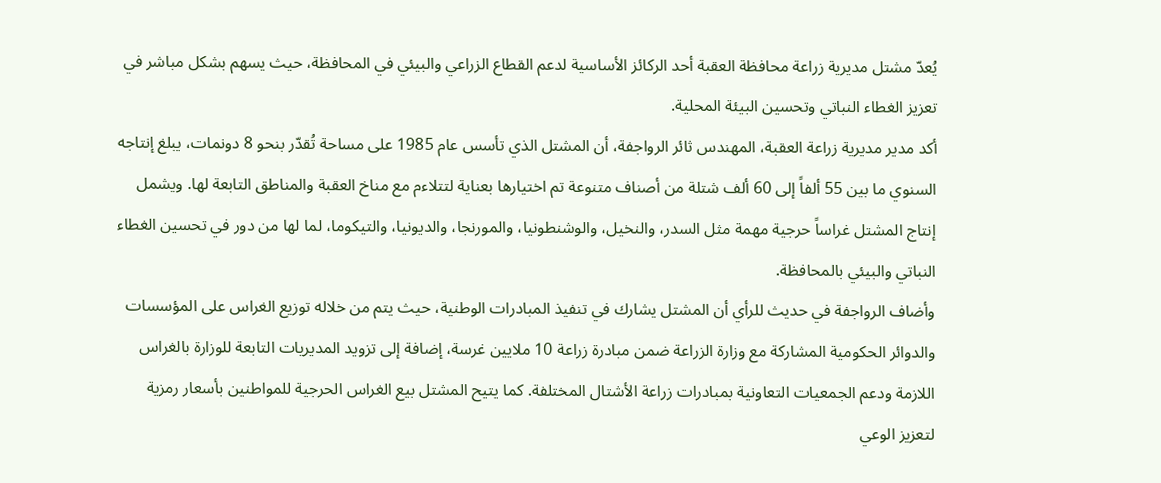يُعدّ مشتل مديرية زراعة محافظة العقبة أحد الركائز الأساسية لدعم القطاع الزراعي والبيئي في المحافظة، حيث يسهم بشكل مباشر في تعزيز الغطاء النباتي وتحسين البيئة المحلية.
أكد مدير مديرية زراعة العقبة، المهندس ثائر الرواجفة، أن المشتل الذي تأسس عام 1985 على مساحة تُقدّر بنحو 8 دونمات، يبلغ إنتاجه السنوي ما بين 55 ألفاً إلى 60 ألف شتلة من أصناف متنوعة تم اختيارها بعناية لتتلاءم مع مناخ العقبة والمناطق التابعة لها. ويشمل إنتاج المشتل غراساً حرجية مهمة مثل السدر، والنخيل، والوشنطونيا، والمورنجا، والديونيا، والتيكوما، لما لها من دور في تحسين الغطاء النباتي والبيئي بالمحافظة.
وأضاف الرواجفة في حديث للرأي أن المشتل يشارك في تنفيذ المبادرات الوطنية، حيث يتم من خلاله توزيع الغراس على المؤسسات والدوائر الحكومية المشاركة مع وزارة الزراعة ضمن مبادرة زراعة 10 ملايين غرسة، إضافة إلى تزويد المديريات التابعة للوزارة بالغراس اللازمة ودعم الجمعيات التعاونية بمبادرات زراعة الأشتال المختلفة. كما يتيح المشتل بيع الغراس الحرجية للمواطنين بأسعار رمزية لتعزيز الوعي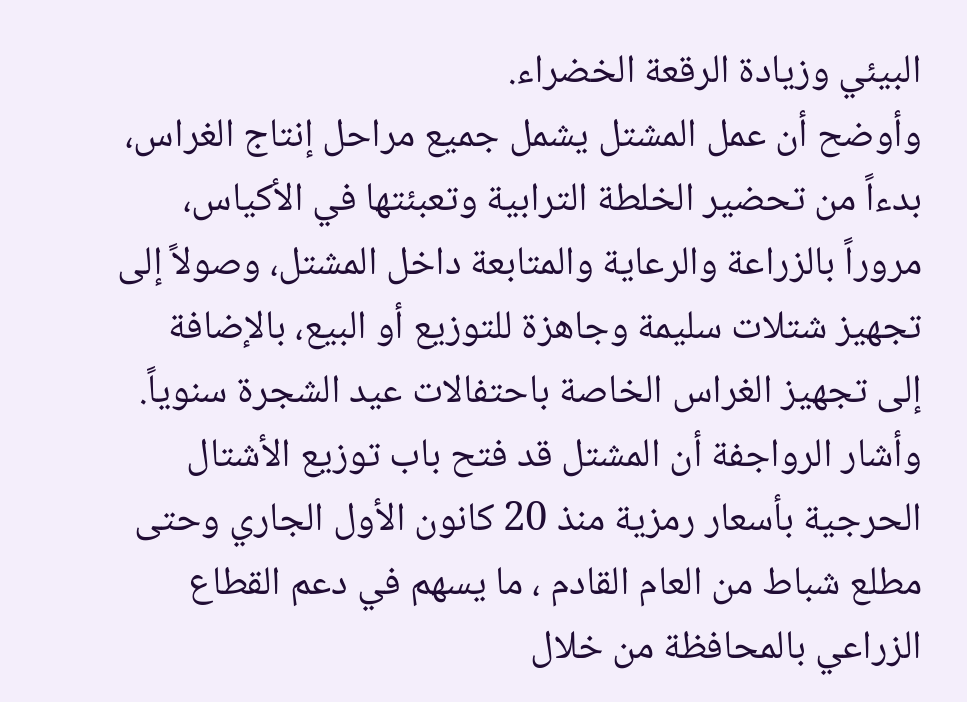البيئي وزيادة الرقعة الخضراء.
وأوضح أن عمل المشتل يشمل جميع مراحل إنتاج الغراس، بدءاً من تحضير الخلطة الترابية وتعبئتها في الأكياس، مروراً بالزراعة والرعاية والمتابعة داخل المشتل، وصولاً إلى تجهيز شتلات سليمة وجاهزة للتوزيع أو البيع، بالإضافة إلى تجهيز الغراس الخاصة باحتفالات عيد الشجرة سنوياً.
وأشار الرواجفة أن المشتل قد فتح باب توزيع الأشتال الحرجية بأسعار رمزية منذ 20 كانون الأول الجاري وحتى مطلع شباط من العام القادم ، ما يسهم في دعم القطاع الزراعي بالمحافظة من خلال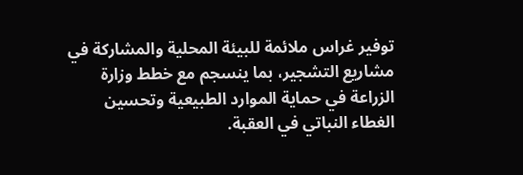توفير غراس ملائمة للبيئة المحلية والمشاركة في مشاريع التشجير، بما ينسجم مع خطط وزارة الزراعة في حماية الموارد الطبيعية وتحسين الغطاء النباتي في العقبة.